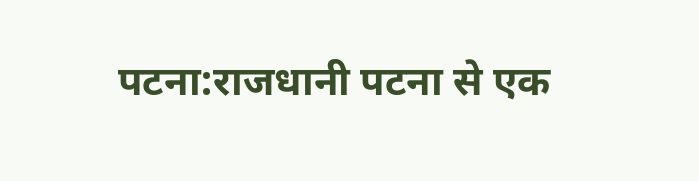पटना:राजधानी पटना से एक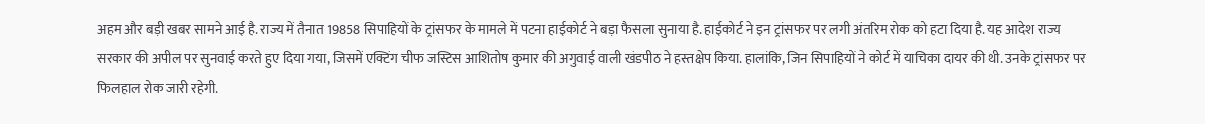अहम और बड़ी खबर सामने आई है. राज्य में तैनात 19858 सिपाहियों के ट्रांसफर के मामले में पटना हाईकोर्ट ने बड़ा फैसला सुनाया है. हाईकोर्ट ने इन ट्रांसफर पर लगी अंतरिम रोक को हटा दिया है. यह आदेश राज्य सरकार की अपील पर सुनवाई करते हुए दिया गया, जिसमें एक्टिंग चीफ जस्टिस आशितोष कुमार की अगुवाई वाली खंडपीठ ने हस्तक्षेप किया. हालांकि, जिन सिपाहियों ने कोर्ट में याचिका दायर की थी. उनके ट्रांसफर पर फिलहाल रोक जारी रहेगी.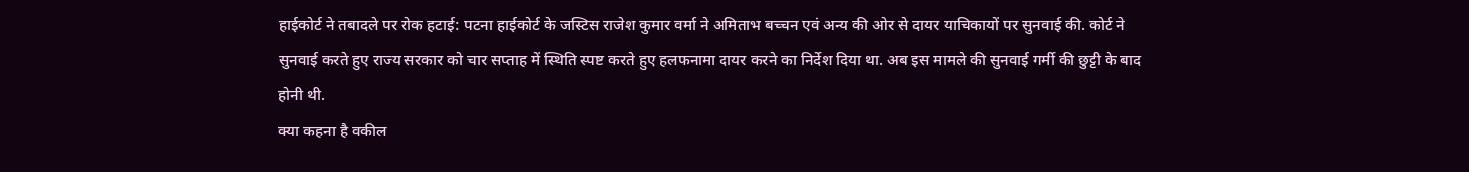हाईकोर्ट ने तबादले पर रोक हटाई: पटना हाईकोर्ट के जस्टिस राजेश कुमार वर्मा ने अमिताभ बच्चन एवं अन्य की ओर से दायर याचिकायों पर सुनवाई की. कोर्ट ने सुनवाई करते हुए राज्य सरकार को चार सप्ताह में स्थिति स्पष्ट करते हुए हलफनामा दायर करने का निर्देश दिया था. अब इस मामले की सुनवाई गर्मी की छुट्टी के बाद होनी थी.
क्या कहना है वकील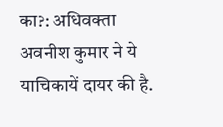का?: अधिवक्ता अवनीश कुमार ने ये याचिकायें दायर की है.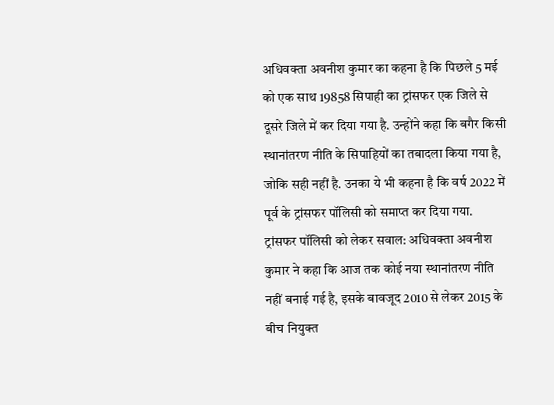अधिवक्ता अवनीश कुमार का कहना है कि पिछले 5 मई को एक साथ 19858 सिपाही का ट्रांसफर एक जिले से दूसरे जिले में कर दिया गया है. उन्होंने कहा कि बगैर किसी स्थानांतरण नीति के सिपाहियों का तबादला किया गया है, जोकि सही नहीं है. उनका ये भी कहना है कि वर्ष 2022 में पूर्व के ट्रांसफर पॉलिसी को समाप्त कर दिया गया.
ट्रांसफर पॉलिसी को लेकर सवाल: अधिवक्ता अवनीश कुमार ने कहा कि आज तक कोई नया स्थानांतरण नीति नहीं बनाई गई है, इसके बावजूद 2010 से लेकर 2015 के बीच नियुक्त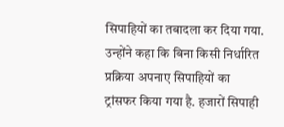सिपाहियों का तबादला कर दिया गया. उन्होंने कहा कि बिना किसी निर्धारित प्रक्रिया अपनाए सिपाहियों का ट्रांसफर किया गया है. हजारों सिपाही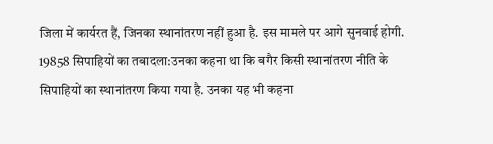जिला में कार्यरत हैं, जिनका स्थानांतरण नहीं हुआ है. इस मामले पर आगे सुनवाई होगी.
19858 सिपाहियों का तबादला:उनका कहना था कि बगैर किसी स्थानांतरण नीति के सिपाहियों का स्थानांतरण किया गया है. उनका यह भी कहना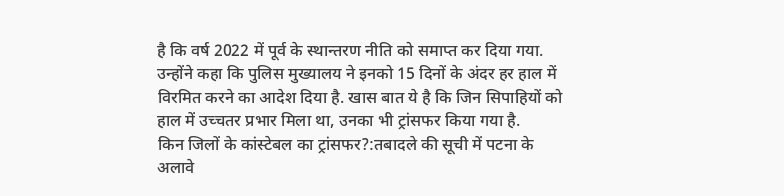है कि वर्ष 2022 में पूर्व के स्थान्तरण नीति को समाप्त कर दिया गया. उन्होंने कहा कि पुलिस मुख्यालय ने इनको 15 दिनों के अंदर हर हाल में विरमित करने का आदेश दिया है. खास बात ये है कि जिन सिपाहियों को हाल में उच्चतर प्रभार मिला था, उनका भी ट्रांसफर किया गया है.
किन जिलों के कांस्टेबल का ट्रांसफर?:तबादले की सूची में पटना के अलावे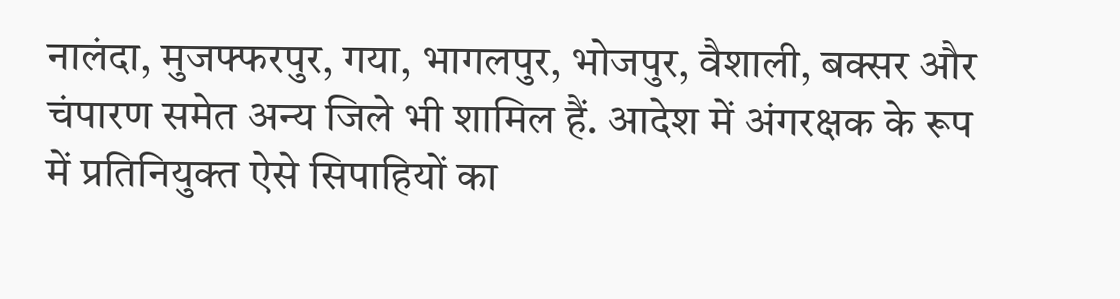नालंदा, मुजफ्फरपुर, गया, भागलपुर, भोजपुर, वैशाली, बक्सर और चंपारण समेत अन्य जिले भी शामिल हैं. आदेश में अंगरक्षक के रूप में प्रतिनियुक्त ऐसे सिपाहियों का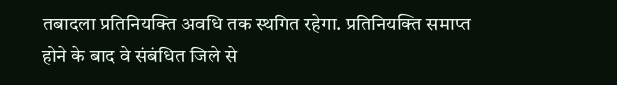तबादला प्रतिनियक्ति अवधि तक स्थगित रहेगा. प्रतिनियक्ति समाप्त होने के बाद वे संबंधित जिले से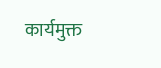कार्यमुक्त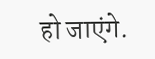हो जाएंगे.